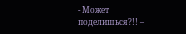- Может поделишься?!! –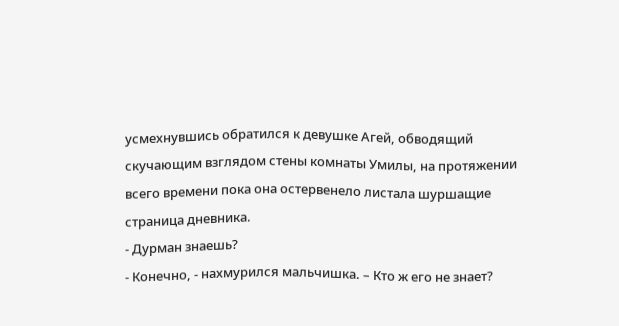усмехнувшись обратился к девушке Агей, обводящий скучающим взглядом стены комнаты Умилы, на протяжении всего времени пока она остервенело листала шуршащие страница дневника.
- Дурман знаешь?
- Конечно, - нахмурился мальчишка. – Кто ж его не знает?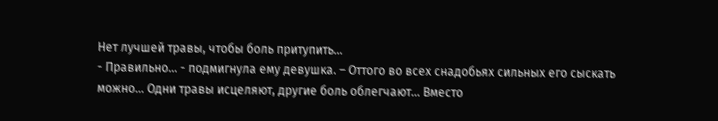Нет лучшей травы, чтобы боль притупить…
- Правильно… - подмигнула ему девушка. – Оттого во всех снадобьях сильных его сыскать можно… Одни травы исцеляют, другие боль облегчают… Вместо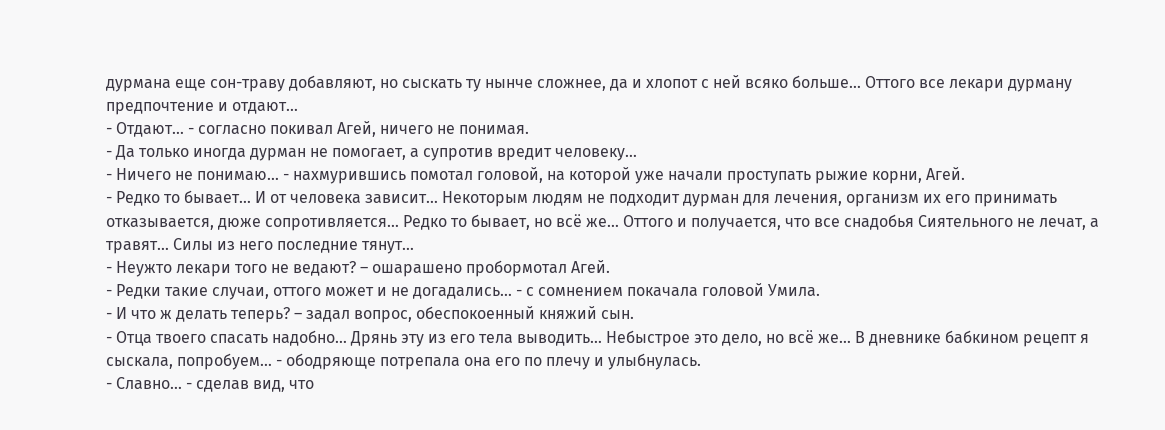дурмана еще сон-траву добавляют, но сыскать ту нынче сложнее, да и хлопот с ней всяко больше… Оттого все лекари дурману предпочтение и отдают…
- Отдают… - согласно покивал Агей, ничего не понимая.
- Да только иногда дурман не помогает, а супротив вредит человеку…
- Ничего не понимаю… - нахмурившись помотал головой, на которой уже начали проступать рыжие корни, Агей.
- Редко то бывает… И от человека зависит… Некоторым людям не подходит дурман для лечения, организм их его принимать отказывается, дюже сопротивляется… Редко то бывает, но всё же… Оттого и получается, что все снадобья Сиятельного не лечат, а травят… Силы из него последние тянут…
- Неужто лекари того не ведают? – ошарашено пробормотал Агей.
- Редки такие случаи, оттого может и не догадались… - с сомнением покачала головой Умила.
- И что ж делать теперь? – задал вопрос, обеспокоенный княжий сын.
- Отца твоего спасать надобно… Дрянь эту из его тела выводить… Небыстрое это дело, но всё же… В дневнике бабкином рецепт я сыскала, попробуем… - ободряюще потрепала она его по плечу и улыбнулась.
- Славно… - сделав вид, что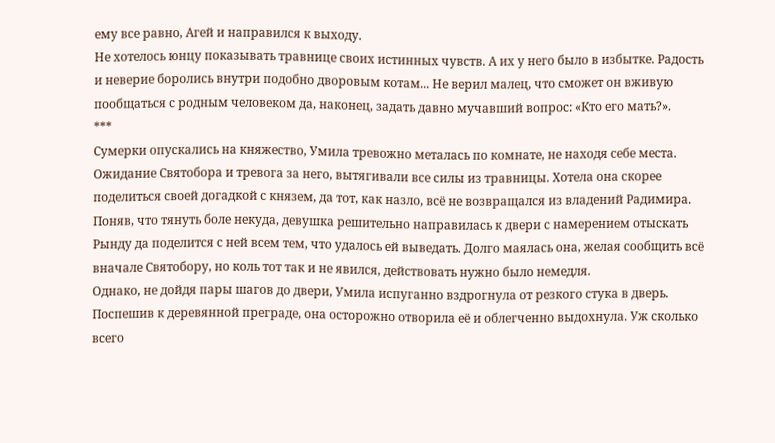ему все равно, Агей и направился к выходу.
Не хотелось юнцу показывать травнице своих истинных чувств. А их у него было в избытке. Радость и неверие боролись внутри подобно дворовым котам... Не верил малец, что сможет он вживую пообщаться с родным человеком да, наконец, задать давно мучавший вопрос: «Кто его мать?».
***
Сумерки опускались на княжество, Умила тревожно металась по комнате, не находя себе места. Ожидание Святобора и тревога за него, вытягивали все силы из травницы. Хотела она скорее поделиться своей догадкой с князем, да тот, как назло, всё не возвращался из владений Радимира.
Поняв, что тянуть боле некуда, девушка решительно направилась к двери с намерением отыскать Рынду да поделится с ней всем тем, что удалось ей выведать. Долго маялась она, желая сообщить всё вначале Святобору, но коль тот так и не явился, действовать нужно было немедля.
Однако, не дойдя пары шагов до двери, Умила испуганно вздрогнула от резкого стука в дверь. Поспешив к деревянной преграде, она осторожно отворила её и облегченно выдохнула. Уж сколько всего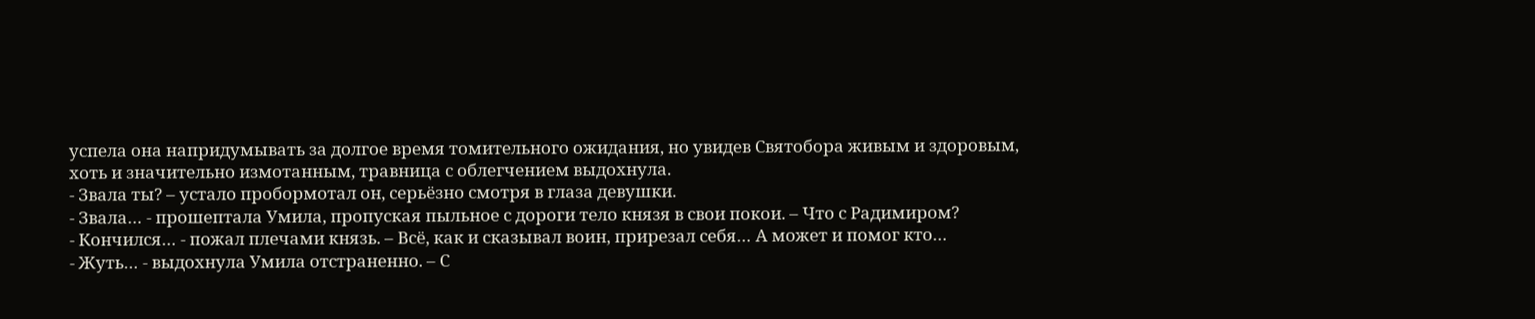успела она напридумывать за долгое время томительного ожидания, но увидев Святобора живым и здоровым, хоть и значительно измотанным, травница с облегчением выдохнула.
- Звала ты? – устало пробормотал он, серьёзно смотря в глаза девушки.
- Звала… - прошептала Умила, пропуская пыльное с дороги тело князя в свои покои. – Что с Радимиром?
- Кончился… - пожал плечами князь. – Всё, как и сказывал воин, прирезал себя… А может и помог кто…
- Жуть… - выдохнула Умила отстраненно. – С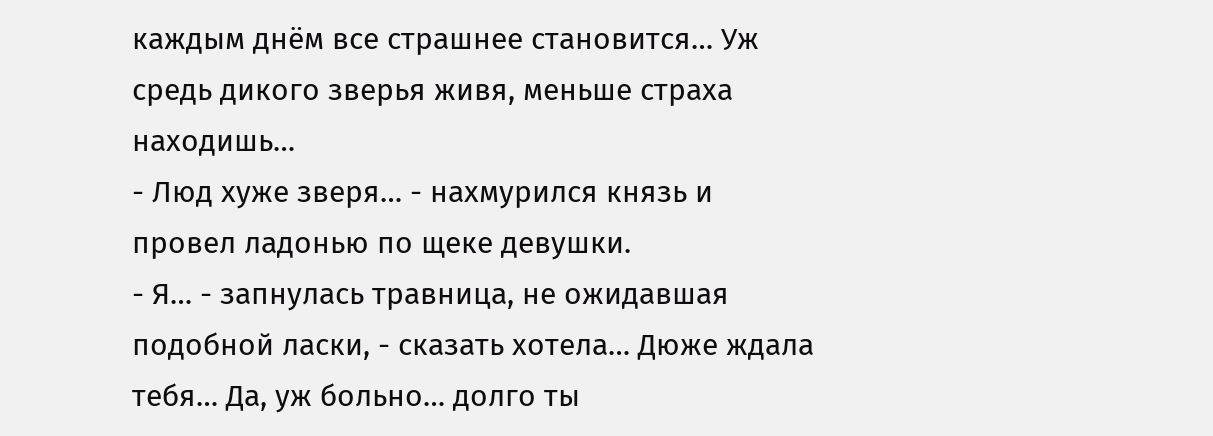каждым днём все страшнее становится… Уж средь дикого зверья живя, меньше страха находишь…
- Люд хуже зверя… - нахмурился князь и провел ладонью по щеке девушки.
- Я… - запнулась травница, не ожидавшая подобной ласки, - сказать хотела… Дюже ждала тебя… Да, уж больно… долго ты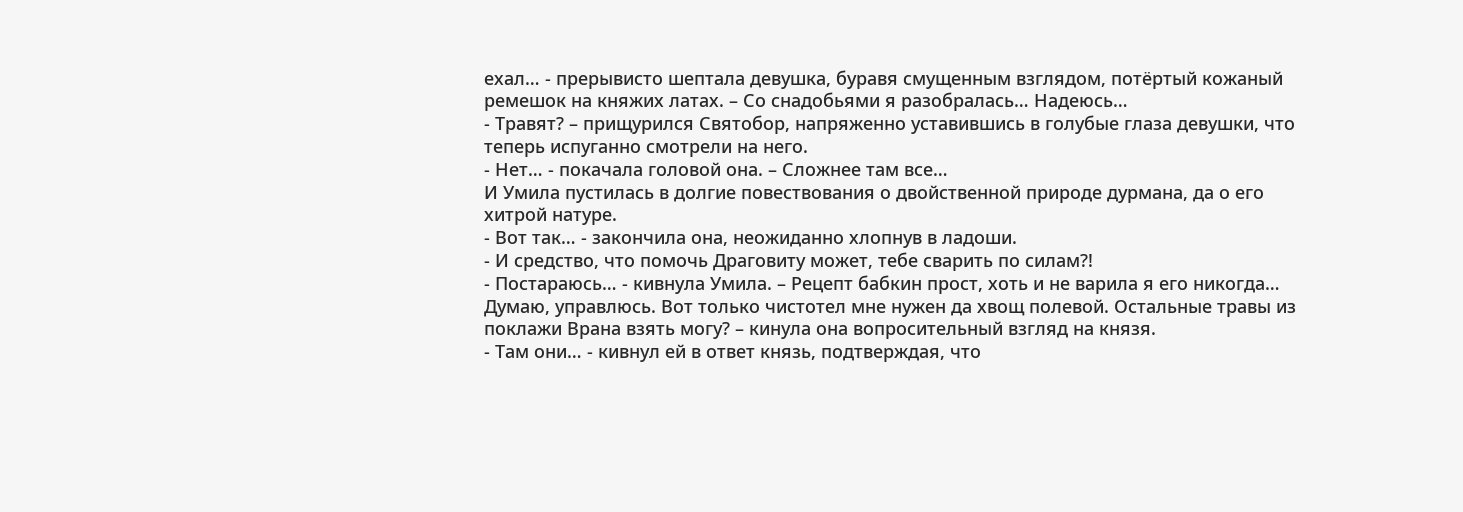ехал… - прерывисто шептала девушка, буравя смущенным взглядом, потёртый кожаный ремешок на княжих латах. – Со снадобьями я разобралась… Надеюсь…
- Травят? – прищурился Святобор, напряженно уставившись в голубые глаза девушки, что теперь испуганно смотрели на него.
- Нет… - покачала головой она. – Сложнее там все…
И Умила пустилась в долгие повествования о двойственной природе дурмана, да о его хитрой натуре.
- Вот так… - закончила она, неожиданно хлопнув в ладоши.
- И средство, что помочь Драговиту может, тебе сварить по силам?!
- Постараюсь… - кивнула Умила. – Рецепт бабкин прост, хоть и не варила я его никогда… Думаю, управлюсь. Вот только чистотел мне нужен да хвощ полевой. Остальные травы из поклажи Врана взять могу? – кинула она вопросительный взгляд на князя.
- Там они… - кивнул ей в ответ князь, подтверждая, что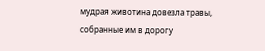мудрая животина довезла травы, собранные им в дорогу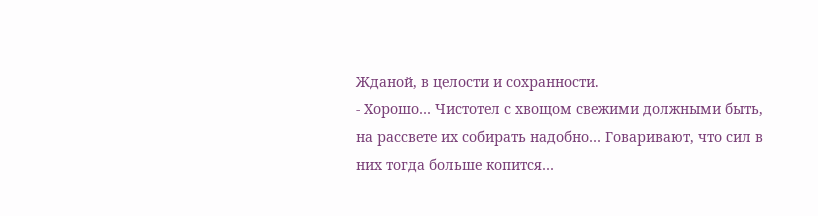Жданой, в целости и сохранности.
- Хорошо… Чистотел с хвощом свежими должными быть, на рассвете их собирать надобно… Говаривают, что сил в них тогда больше копится…